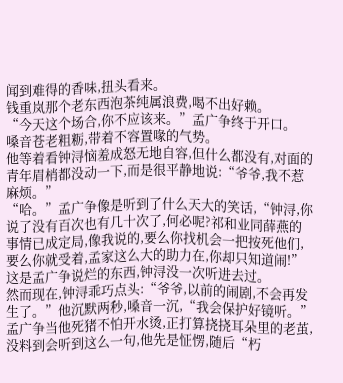闻到难得的香味,扭头看来。
钱重岚那个老东西泡茶纯属浪费,喝不出好赖。
“今天这个场合,你不应该来。”孟广争终于开口。
嗓音苍老粗粝,带着不容置喙的气势。
他等着看钟浔恼羞成怒无地自容,但什么都没有,对面的青年眉梢都没动一下,而是很平静地说:“爷爷,我不惹麻烦。”
“哈。”孟广争像是听到了什么天大的笑话,“钟浔,你说了没有百次也有几十次了,何必呢?祁和业同薛燕的事情已成定局,像我说的,要么你找机会一把按死他们,要么你就受着,孟家这么大的助力在,你却只知道闹!”
这是孟广争说烂的东西,钟浔没一次听进去过。
然而现在,钟浔乖巧点头:“爷爷,以前的闹剧,不会再发生了。”他沉默两秒,嗓音一沉,“我会保护好镜听。”
孟广争当他死猪不怕开水烫,正打算挠挠耳朵里的老茧,没料到会听到这么一句,他先是怔愣,随后“朽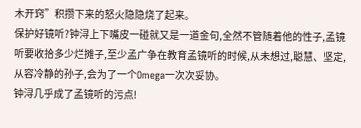木开窍”积攒下来的怒火隐隐烧了起来。
保护好镜听?钟浔上下嘴皮一碰就又是一道金句,全然不管随着他的性子,孟镜听要收拾多少烂摊子,至少孟广争在教育孟镜听的时候,从未想过,聪慧、坚定,从容冷静的孙子,会为了一个Omega一次次妥协。
钟浔几乎成了孟镜听的污点!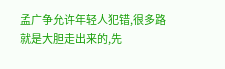孟广争允许年轻人犯错,很多路就是大胆走出来的,先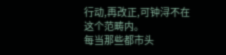行动,再改正,可钟浔不在这个范畴内。
每当那些都市头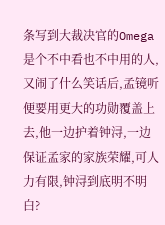条写到大裁决官的Omega是个不中看也不中用的人,又闹了什么笑话后,孟镜听便要用更大的功勋覆盖上去,他一边护着钟浔,一边保证孟家的家族荣耀,可人力有限,钟浔到底明不明白?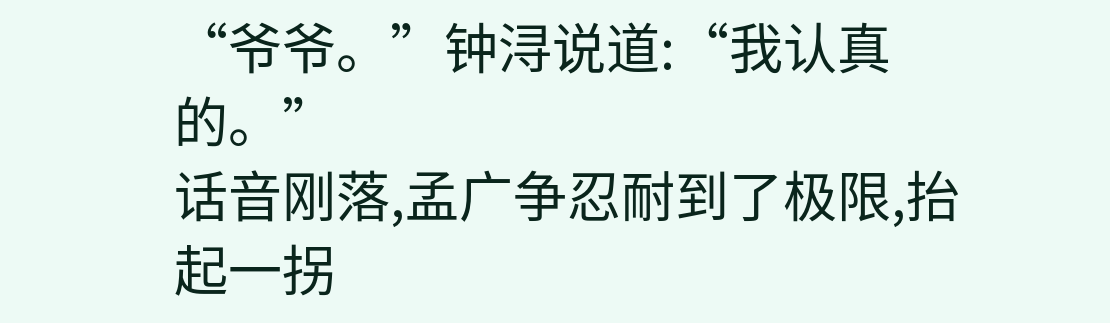“爷爷。”钟浔说道:“我认真的。”
话音刚落,孟广争忍耐到了极限,抬起一拐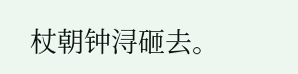杖朝钟浔砸去。